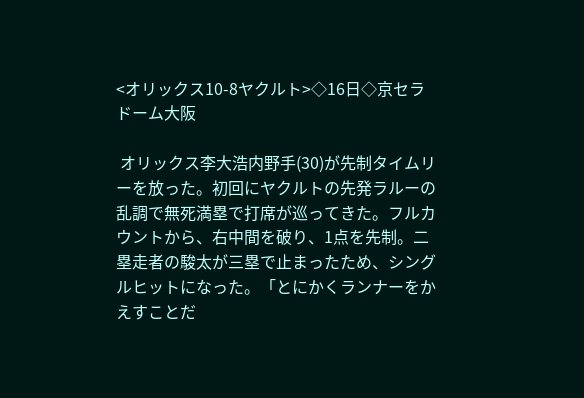<オリックス10-8ヤクルト>◇16日◇京セラドーム大阪

 オリックス李大浩内野手(30)が先制タイムリーを放った。初回にヤクルトの先発ラルーの乱調で無死満塁で打席が巡ってきた。フルカウントから、右中間を破り、1点を先制。二塁走者の駿太が三塁で止まったため、シングルヒットになった。「とにかくランナーをかえすことだ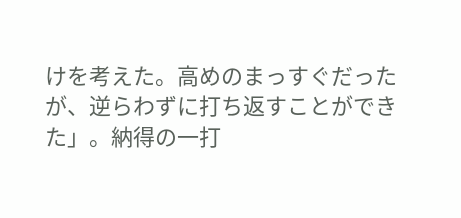けを考えた。高めのまっすぐだったが、逆らわずに打ち返すことができた」。納得の一打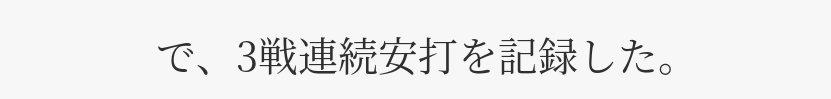で、3戦連続安打を記録した。